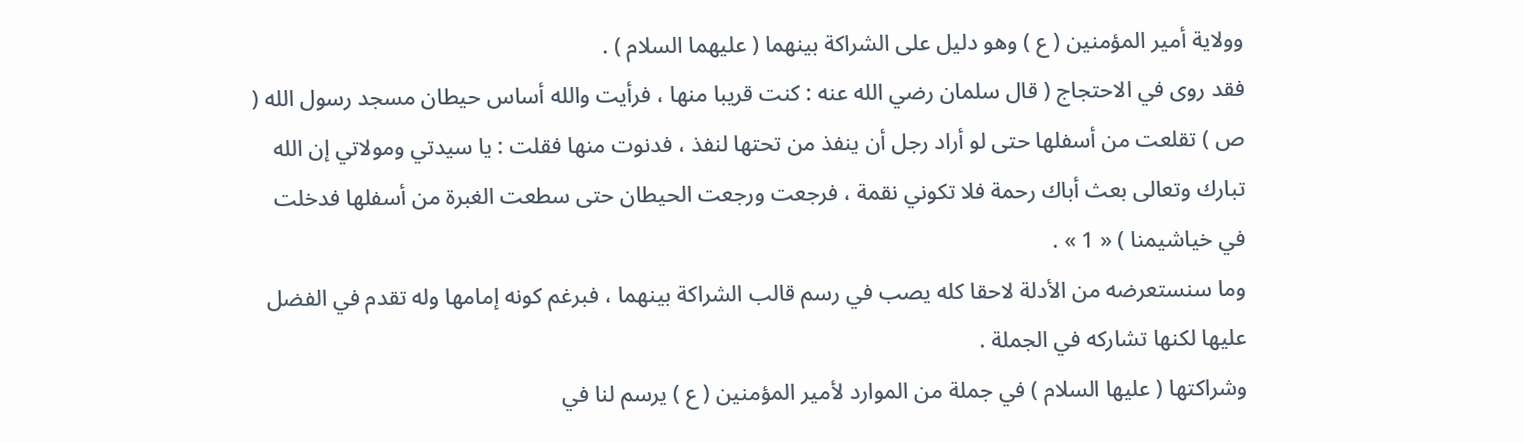وولاية أمير المؤمنين ( ع ) وهو دليل على الشراكة بينهما ( عليهما السلام ) .
فقد روى في الاحتجاج ( قال سلمان رضي الله عنه : كنت قريبا منها ، فرأيت والله أساس حيطان مسجد رسول الله ( ص ) تقلعت من أسفلها حتى لو أراد رجل أن ينفذ من تحتها لنفذ ، فدنوت منها فقلت : يا سيدتي ومولاتي إن الله تبارك وتعالى بعث أباك رحمة فلا تكوني نقمة ، فرجعت ورجعت الحيطان حتى سطعت الغبرة من أسفلها فدخلت في خياشيمنا ) « 1 » .
وما سنستعرضه من الأدلة لاحقا كله يصب في رسم قالب الشراكة بينهما ، فبرغم كونه إمامها وله تقدم في الفضل عليها لكنها تشاركه في الجملة .
وشراكتها ( عليها السلام ) في جملة من الموارد لأمير المؤمنين ( ع ) يرسم لنا في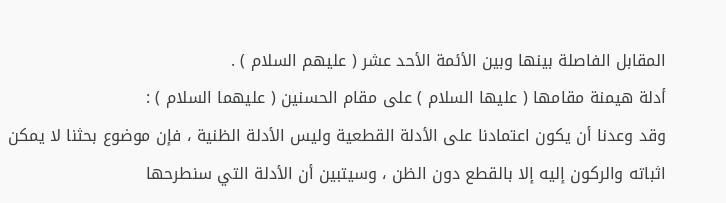المقابل الفاصلة بينها وبين الأئمة الأحد عشر ( عليهم السلام ) .
أدلة هيمنة مقامها ( عليها السلام ) على مقام الحسنين ( عليهما السلام ) :
وقد وعدنا أن يكون اعتمادنا على الأدلة القطعية وليس الأدلة الظنية ، فإن موضوع بحثنا لا يمكن اثباته والركون إليه إلا بالقطع دون الظن ، وسيتبين أن الأدلة التي سنطرحها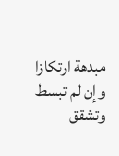مبدهة ارتكازا وإن لم تبسط وتشقق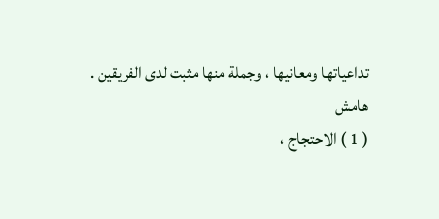تداعياتها ومعانيها ، وجملة منها مثبت لدى الفريقين .
هامش
( 1 ) الاحتجاج ،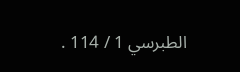الطبرسي 1 / 114 .